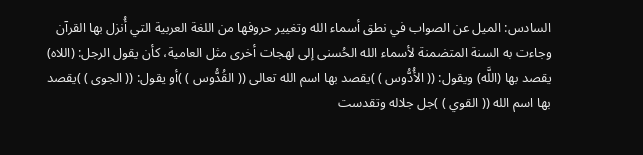السادس: الميل عن الصواب في نطق أسماء الله وتغيير حروفها من اللغة العربية التي أُنزل بها القرآن وجاءت به السنة المتضمنة لأسماء الله الحُسنى إلى لهجات أخرى مثل العامية، كأن يقول الرجل: (اللاه) يقصد بها (اللَّه) ويقول: (( الأُدُّوس ) )يقصد بها اسم الله تعالى (( القُدُّوس ) )أو يقول: (( الجوى ) )يقصد بها اسم الله (( القوي ) )جل جلاله وتقدست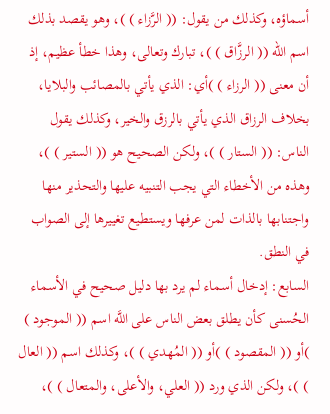أسماؤه، وكذلك من يقول: (( الرَّزاء ) )، وهو يقصد بذلك اسم الله (( الرزَّاق ) )، تبارك وتعالى، وهذا خطأ عظيم، إذ أن معنى (( الرزاء ) )أي: الذي يأتي بالمصائب والبلايا، بخلاف الرزاق الذي يأتي بالرزق والخير، وكذلك يقول الناس: (( الستار ) )، ولكن الصحيح هو (( الستير ) )، وهذه من الأخطاء التي يجب التنبيه عليها والتحذير منها واجتنابها بالذات لمن عرفها ويستطيع تغييرها إلى الصواب في النطق.
السابع: إدخال أسماء لم يرد بها دليل صحيح في الأسماء الحُسنى كأن يطلق بعض الناس على اللَّه اسم (( الموجود ) )أو (( المقصود ) )أو (( المُهدي ) )، وكذلك اسم (( العال ) )، ولكن الذي ورد (( العلي، والأعلى، والمتعال ) )،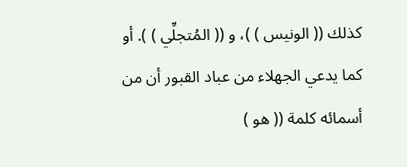كذلك (( الونيس ) )، و (( المُتجلِّي ) ). أو كما يدعي الجهلاء من عباد القبور أن من أسمائه كلمة (( هو )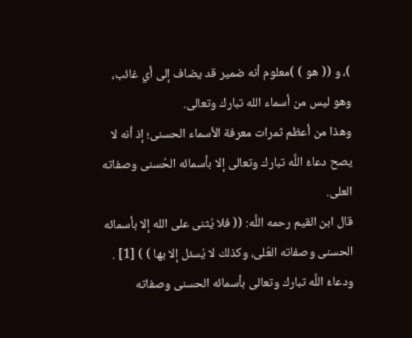)، و (( هو ) )معلوم أنه ضمير قد يضاف إلى أي غائب، وهو ليس من أسماء الله تبارك وتعالى.
وهذا من أعظم ثمرات معرفة الأسماء الحسنى؛ إذ أنه لا يصح دعاءُ اللَّه تبارك وتعالى إلا بأسمائه الحُسنى وصفاته العلى.
قال ابن القيم رحمه اللَّه: (( فلا يُثنى على الله إلا بأسمائه الحسنى وصفاته العُلى، وكذلك لا يُسئل إلا بها ) ) [1] .
ودعاءُ اللَّه تبارك وتعالى بأسمائه الحسنى وصفاته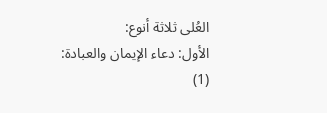العُلى ثلاثة أنوع:
الأول: دعاء الإيمان والعبادة:
(1)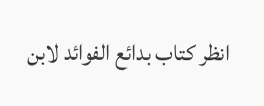انظر كتاب بدائع الفوائد لابن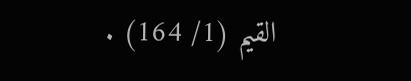القيم (1/ 164) .